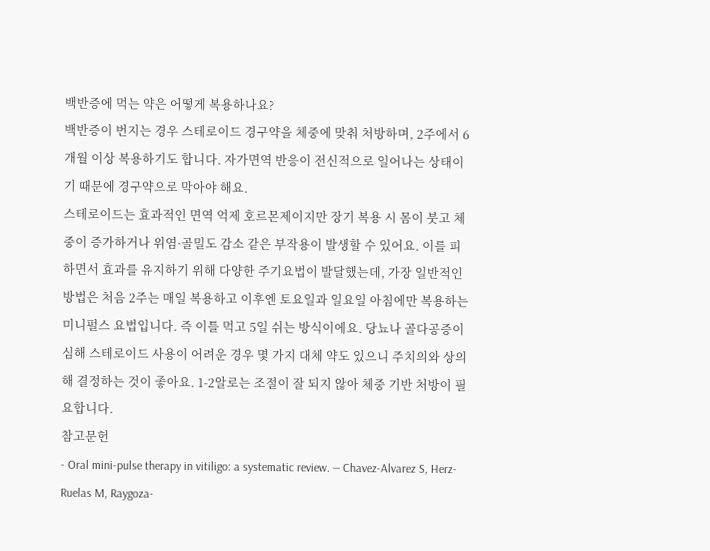백반증에 먹는 약은 어떻게 복용하나요?
백반증이 번지는 경우 스테로이드 경구약을 체중에 맞춰 처방하며, 2주에서 6개월 이상 복용하기도 합니다. 자가면역 반응이 전신적으로 일어나는 상태이기 때문에 경구약으로 막아야 해요.
스테로이드는 효과적인 면역 억제 호르몬제이지만 장기 복용 시 몸이 붓고 체중이 증가하거나 위염·골밀도 감소 같은 부작용이 발생할 수 있어요. 이를 피하면서 효과를 유지하기 위해 다양한 주기요법이 발달했는데, 가장 일반적인 방법은 처음 2주는 매일 복용하고 이후엔 토요일과 일요일 아침에만 복용하는 미니펄스 요법입니다. 즉 이틀 먹고 5일 쉬는 방식이에요. 당뇨나 골다공증이 심해 스테로이드 사용이 어려운 경우 몇 가지 대체 약도 있으니 주치의와 상의해 결정하는 것이 좋아요. 1-2알로는 조절이 잘 되지 않아 체중 기반 처방이 필요합니다.
참고문헌
- Oral mini-pulse therapy in vitiligo: a systematic review. — Chavez-Alvarez S, Herz-Ruelas M, Raygoza-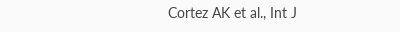Cortez AK et al., Int J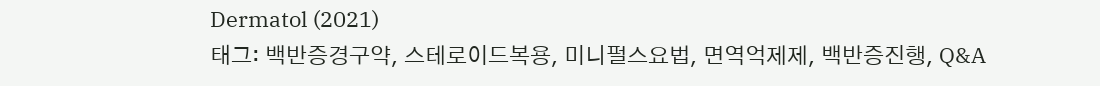Dermatol (2021)
태그: 백반증경구약, 스테로이드복용, 미니펄스요법, 면역억제제, 백반증진행, Q&A